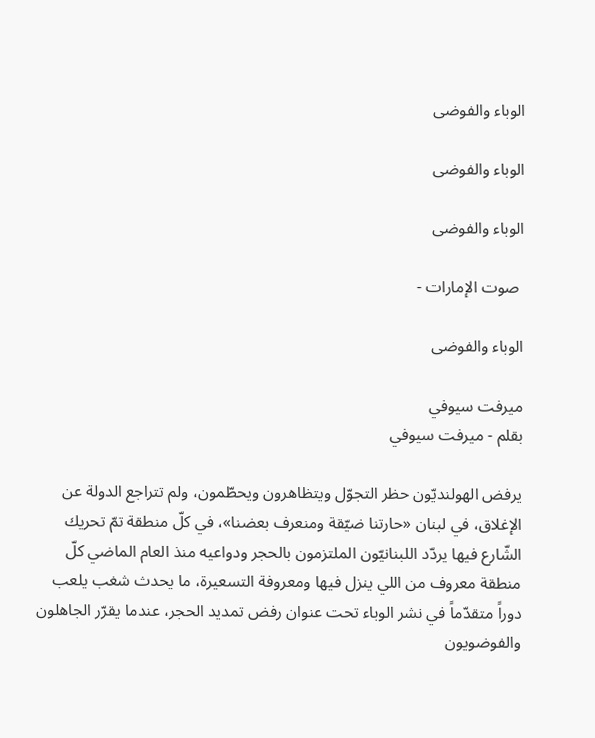الوباء والفوضى

الوباء والفوضى

الوباء والفوضى

 صوت الإمارات -

الوباء والفوضى

ميرفت سيوفي
بقلم - ميرفت سيوفي

يرفض الهولنديّون حظر التجوّل ويتظاهرون ويحطّمون، ولم تتراجع الدولة عن الإغلاق، في لبنان «حارتنا ضيّقة ومنعرف بعضنا»، في كلّ منطقة تمّ تحريك الشّارع فيها يردّد اللبنانيّون الملتزمون بالحجر ودواعيه منذ العام الماضي كلّ منطقة معروف من اللي ينزل فيها ومعروفة التسعيرة، ما يحدث شغب يلعب دوراً متقدّماً في نشر الوباء تحت عنوان رفض تمديد الحجر، عندما يقرّر الجاهلون والفوضويون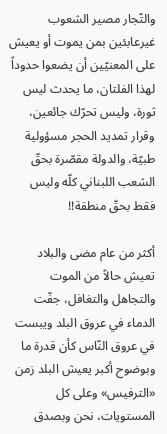والتّجار مصير الشعوب غيرعابئين بمن يموت أو يعيش على المعنيّين أن يضعوا حدوداً لهذا الفلتان، ما يحدث ليس ثورة، وليس تحرّك جائعين، وقرار تمديد الحجر مسؤولية طبيّة، والدولة مقصّرة بحقّ الشعب اللبناني كلّه وليس فقط بحقّ منطقة!!

أكثر من عام مضى والبلاد تعيش حالاً من الموت والتجاهل والتغافل، جفّت الدماء في عروق البلد ويبست في عروق النّاس كأن قدرة ما وبوضوح أكبر يعيش البلد زمن «الترفيس» وعلى كل المستويات، نحن وبصدق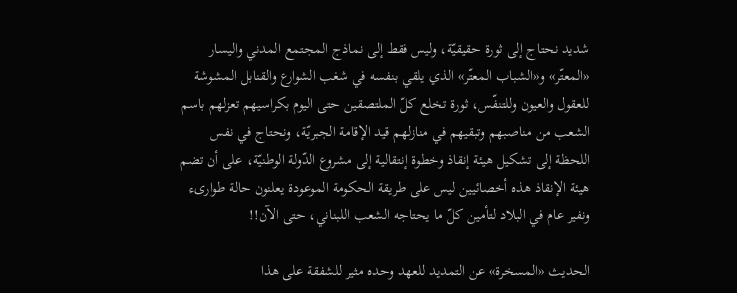شديد نحتاج إلى ثورة حقيقيّة، وليس فقط إلى نماذج المجتمع المدني واليسار «المعتّر» و«الشباب المعتّر» الذي يلقي بنفسه في شغب الشوارع والقنابل المشوشة للعقول والعيون وللتنفّس، ثورة تخلع كلّ الملتصقين حتى اليوم بكراسيهم تعزلهم باسم الشعب من مناصبهم وتبقيهم في منازلهم قيد الإقامة الجبريّة، ونحتاج في نفس اللحظة إلى تشكيل هيئة إنقاذ وخطوة إنتقالية إلى مشروع الدّولة الوطنيّة، على أن تضم هيئة الإنقاذ هذه أخصائيين ليس على طريقة الحكومة الموعودة يعلنون حالة طوارىء ونفير عام في البلاد لتأمين كلّ ما يحتاجه الشعب اللبناني، حتى الآن!!

الحديث «المسخرة» عن التمديد للعهد وحده مثير للشفقة على هذا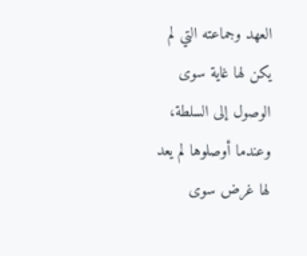العهد وجماعته التي لم يكن لها غاية سوى الوصول إلى السلطة، وعندما أوصلوها لم يعد لها غرض سوى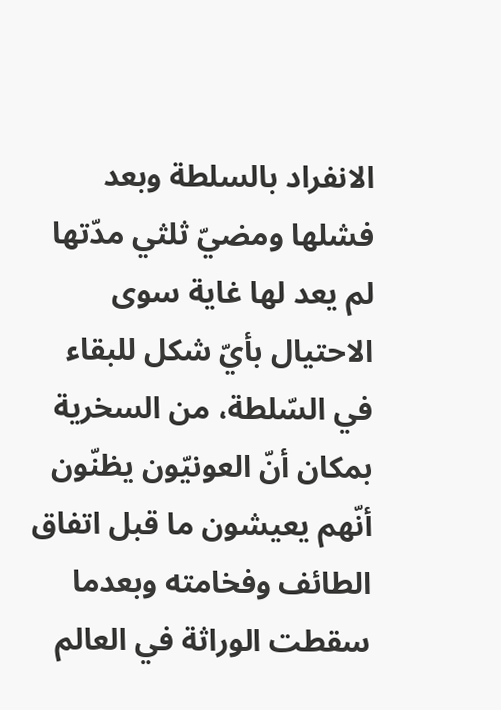الانفراد بالسلطة وبعد فشلها ومضيّ ثلثي مدّتها لم يعد لها غاية سوى الاحتيال بأيّ شكل للبقاء في السّلطة، من السخرية بمكان أنّ العونيّون يظنّون أنّهم يعيشون ما قبل اتفاق الطائف وفخامته وبعدما سقطت الوراثة في العالم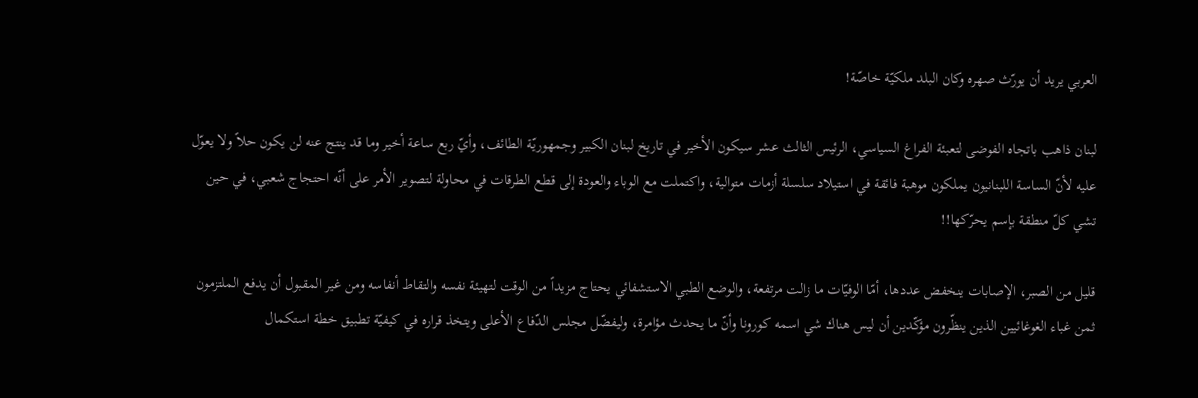العربي يريد أن يورّث صهره وكان البلد ملكيّة خاصّة!

لبنان ذاهب باتجاه الفوضى لتعبئة الفراغ السياسي، الرئيس الثالث عشر سيكون الأخير في تاريخ لبنان الكبير وجمهوريّة الطائف، وأيّ ربع ساعة أخير وما قد ينتج عنه لن يكون حلاً ولا يعوّل عليه لأنّ الساسة اللبنانيون يملكون موهبة فائقة في استيلاد سلسلة أزمات متوالية، واكتملت مع الوباء والعودة إلى قطع الطرقات في محاولة لتصوير الأمر على أنّه احتجاج شعبي، في حين تشي كلّ منطقة بإسم يحرّكها!!

قليل من الصبر، الإصابات ينخفض عددها، أمّا الوفيّات ما زالت مرتفعة، والوضع الطبي الاستشفائي يحتاج مزيداً من الوقت لتهيئة نفسه والتقاط أنفاسه ومن غير المقبول أن يدفع الملتزمون ثمن غباء الغوغائيين الذين ينظّرون مؤكّدين أن ليس هناك شي اسمه كورونا وأنّ ما يحدث مؤامرة، وليفضّل مجلس الدّفاع الأعلى ويتخذ قراره في كيفيّة تطبيق خطة استكمال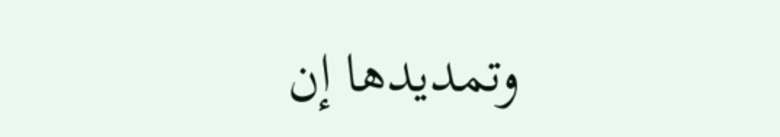وتمديدها إن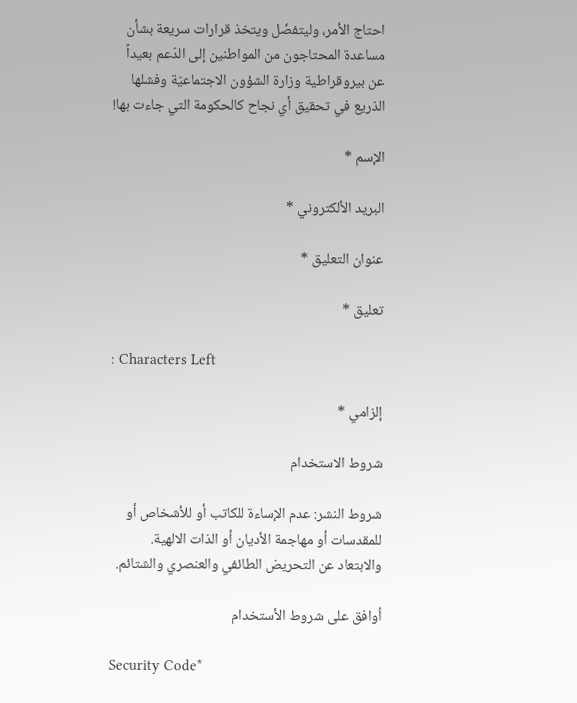احتاج الأمر، وليتفضّل ويتخذ قرارات سريعة بشأن مساعدة المحتاجون من المواطنين إلى الدّعم بعيداً عن بيروقراطية وزارة الشؤون الاجتماعيّة وفشلها الذريع في تحقيق أي نجاح كالحكومة التي جاءت بها!

الإسم *

البريد الألكتروني *

عنوان التعليق *

تعليق *

: Characters Left

إلزامي *

شروط الاستخدام

شروط النشر: عدم الإساءة للكاتب أو للأشخاص أو للمقدسات أو مهاجمة الأديان أو الذات الالهية. والابتعاد عن التحريض الطائفي والعنصري والشتائم.

اُوافق على شروط الأستخدام

Security Code*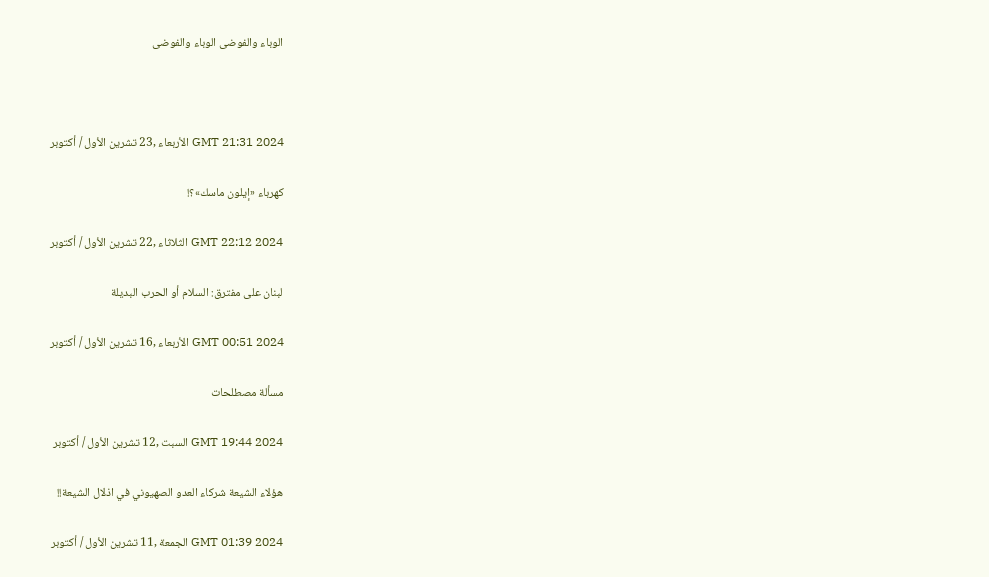الوباء والفوضى الوباء والفوضى



GMT 21:31 2024 الأربعاء ,23 تشرين الأول / أكتوبر

كهرباء «إيلون ماسك»؟!

GMT 22:12 2024 الثلاثاء ,22 تشرين الأول / أكتوبر

لبنان على مفترق: السلام أو الحرب البديلة

GMT 00:51 2024 الأربعاء ,16 تشرين الأول / أكتوبر

مسألة مصطلحات

GMT 19:44 2024 السبت ,12 تشرين الأول / أكتوبر

هؤلاء الشيعة شركاء العدو الصهيوني في اذلال الشيعة!!

GMT 01:39 2024 الجمعة ,11 تشرين الأول / أكتوبر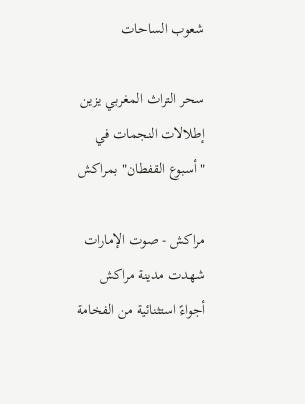شعوب الساحات

سحر التراث المغربي يزين إطلالات النجمات في "أسبوع القفطان" بمراكش

مراكش - صوت الإمارات
شهدت مدينة مراكش أجواءً استثنائية من الفخامة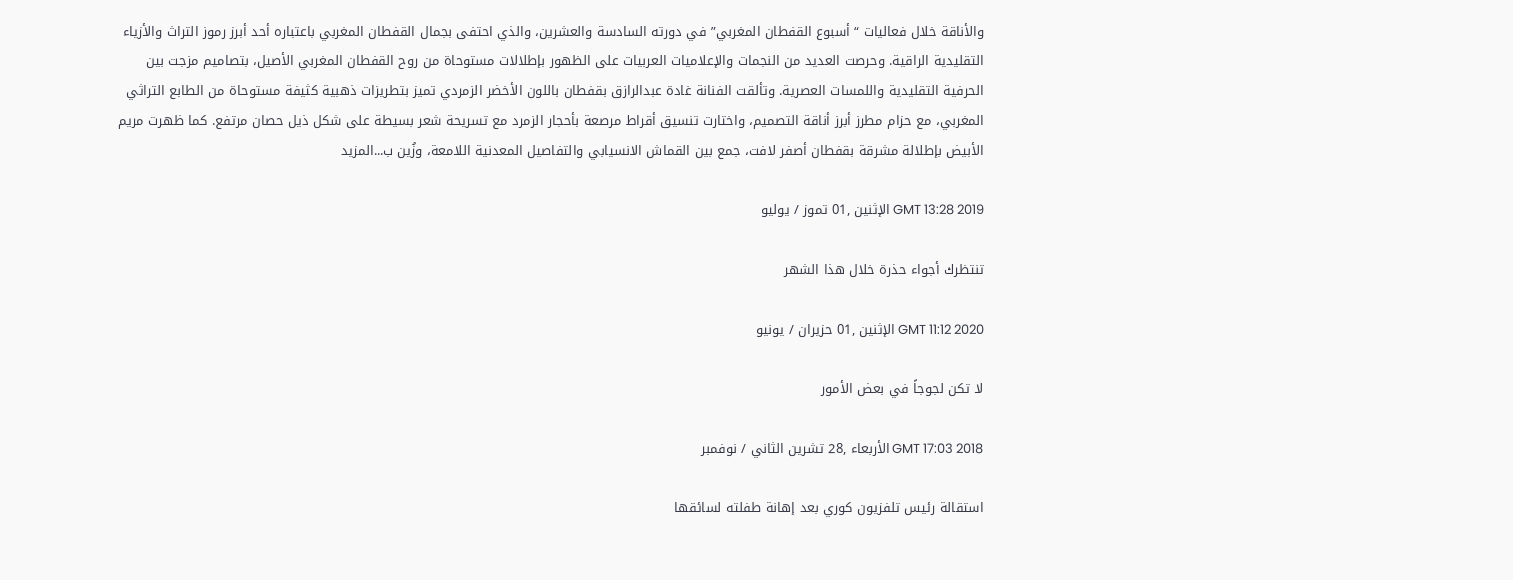والأناقة خلال فعاليات “أسبوع القفطان المغربي” في دورته السادسة والعشرين، والذي احتفى بجمال القفطان المغربي باعتباره أحد أبرز رموز التراث والأزياء التقليدية الراقية. وحرصت العديد من النجمات والإعلاميات العربيات على الظهور بإطلالات مستوحاة من روح القفطان المغربي الأصيل، بتصاميم مزجت بين الحرفية التقليدية واللمسات العصرية. وتألقت الفنانة غادة عبدالرازق بقفطان باللون الأخضر الزمردي تميز بتطريزات ذهبية كثيفة مستوحاة من الطابع التراثي المغربي، مع حزام مطرز أبرز أناقة التصميم، واختارت تنسيق أقراط مرصعة بأحجار الزمرد مع تسريحة شعر بسيطة على شكل ذيل حصان مرتفع. كما ظهرت مريم الأبيض بإطلالة مشرقة بقفطان أصفر لافت، جمع بين القماش الانسيابي والتفاصيل المعدنية اللامعة، وزُين ب...المزيد

GMT 13:28 2019 الإثنين ,01 تموز / يوليو

تنتظرك أجواء حذرة خلال هذا الشهر

GMT 11:12 2020 الإثنين ,01 حزيران / يونيو

لا تكن لجوجاً في بعض الأمور

GMT 17:03 2018 الأربعاء ,28 تشرين الثاني / نوفمبر

استقالة رئيس تلفزيون كوري بعد إهانة طفلته لسائقها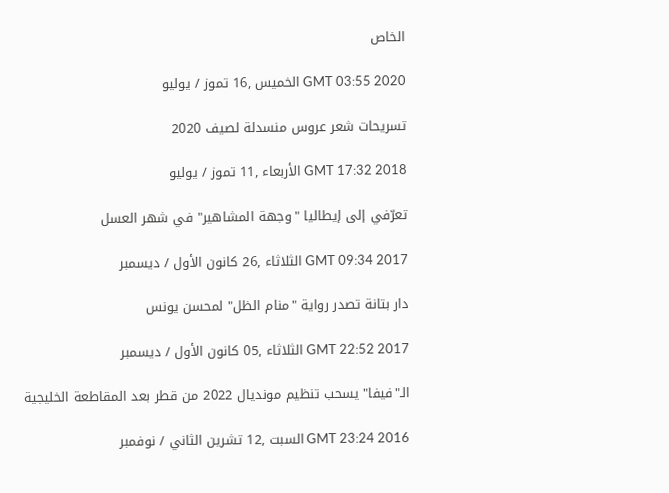الخاص

GMT 03:55 2020 الخميس ,16 تموز / يوليو

تسريحات شعر عروس منسدلة لصيف 2020

GMT 17:32 2018 الأربعاء ,11 تموز / يوليو

تعرّفي إلى إيطاليا "وجهة المشاهير" في شهر العسل

GMT 09:34 2017 الثلاثاء ,26 كانون الأول / ديسمبر

دار بتانة تصدر رواية "منام الظل" لمحسن يونس

GMT 22:52 2017 الثلاثاء ,05 كانون الأول / ديسمبر

الـ"فيفا" يسحب تنظيم مونديال 2022 من قطر بعد المقاطعة الخليجية

GMT 23:24 2016 السبت ,12 تشرين الثاني / نوفمبر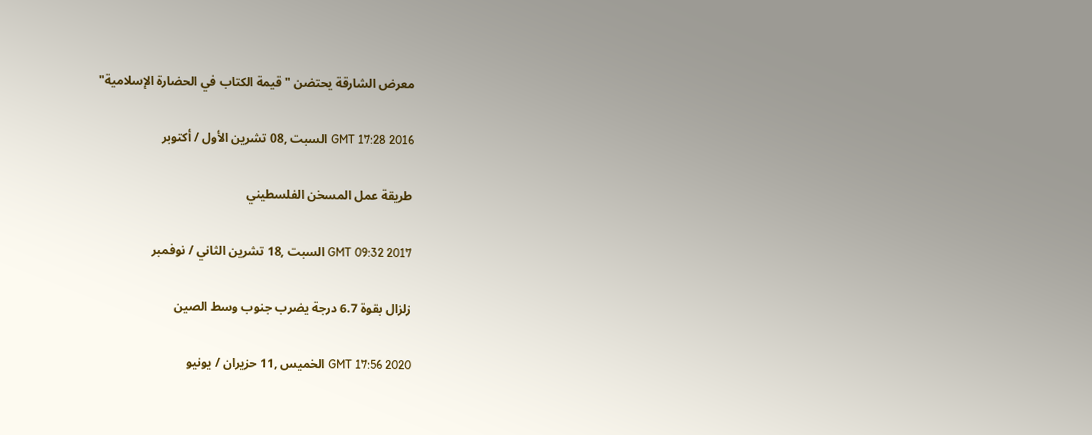معرض الشارقة يحتضن "قيمة الكتاب في الحضارة الإسلامية"

GMT 17:28 2016 السبت ,08 تشرين الأول / أكتوبر

طريقة عمل المسخن الفلسطيني

GMT 09:32 2017 السبت ,18 تشرين الثاني / نوفمبر

زلزال بقوة 6.7 درجة يضرب جنوب وسط الصين

GMT 17:56 2020 الخميس ,11 حزيران / يونيو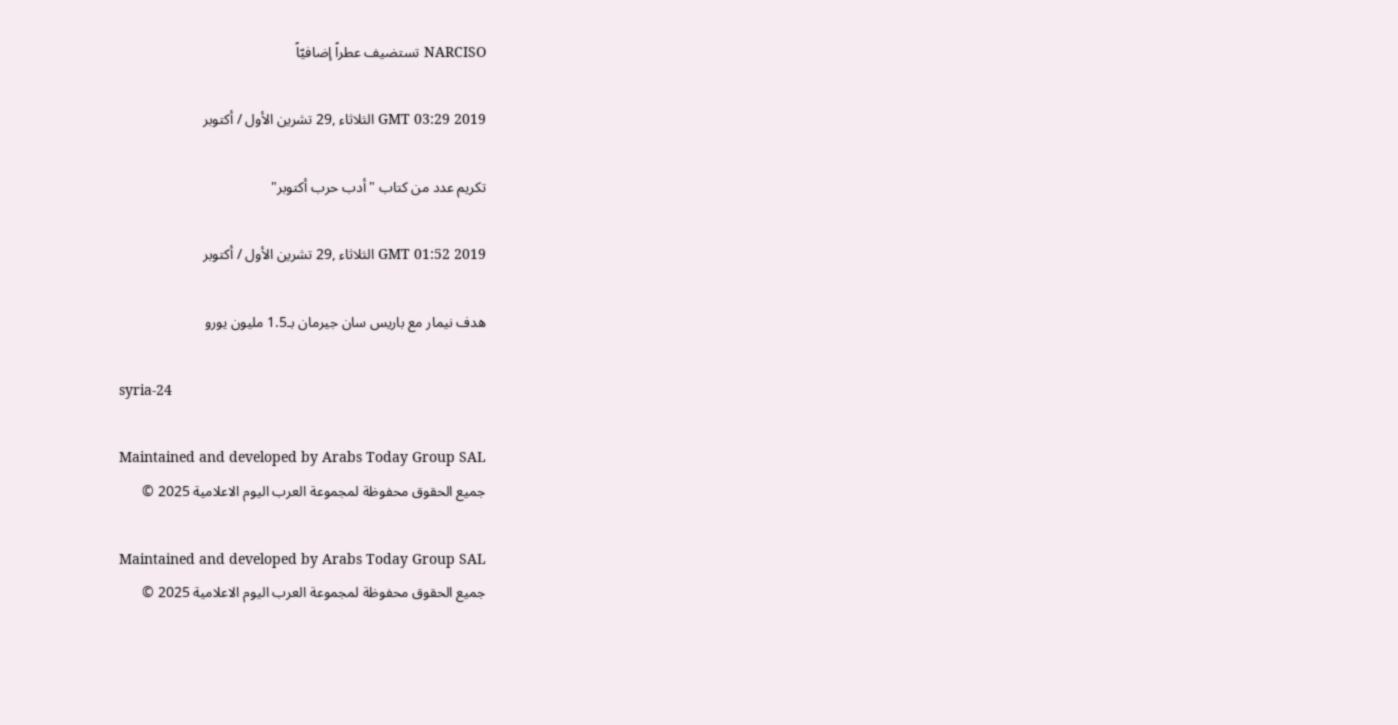NARCISO تستضيف عطراً إضافيّاً

GMT 03:29 2019 الثلاثاء ,29 تشرين الأول / أكتوبر

تكريم عدد من كتاب "أدب حرب أكتوبر"

GMT 01:52 2019 الثلاثاء ,29 تشرين الأول / أكتوبر

هدف نيمار مع باريس سان جيرمان بـ1.5 مليون يورو

syria-24

Maintained and developed by Arabs Today Group SAL
جميع الحقوق محفوظة لمجموعة العرب اليوم الاعلامية 2025 ©

Maintained and developed by Arabs Today Group SAL
جميع الحقوق محفوظة لمجموعة العرب اليوم الاعلامية 2025 ©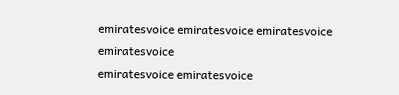emiratesvoice emiratesvoice emiratesvoice emiratesvoice
emiratesvoice emiratesvoice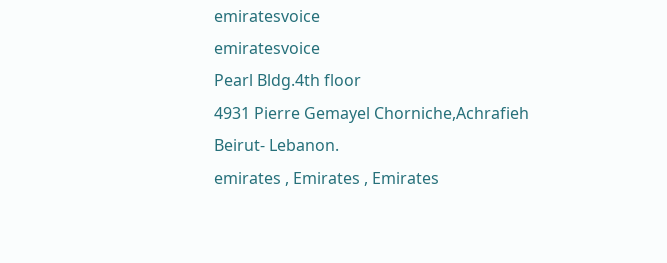emiratesvoice
emiratesvoice
Pearl Bldg.4th floor
4931 Pierre Gemayel Chorniche,Achrafieh
Beirut- Lebanon.
emirates , Emirates , Emirates